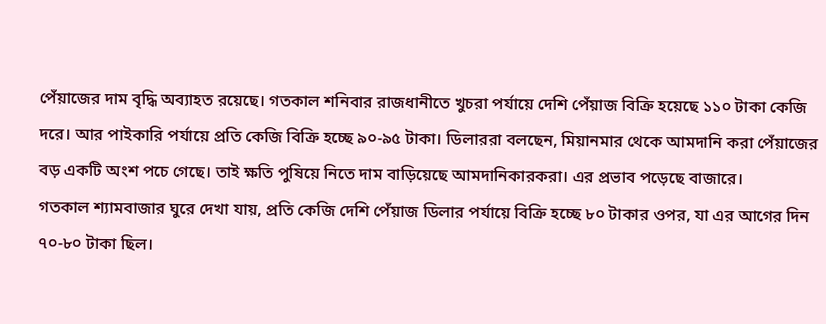পেঁয়াজের দাম বৃদ্ধি অব্যাহত রয়েছে। গতকাল শনিবার রাজধানীতে খুচরা পর্যায়ে দেশি পেঁয়াজ বিক্রি হয়েছে ১১০ টাকা কেজি দরে। আর পাইকারি পর্যায়ে প্রতি কেজি বিক্রি হচ্ছে ৯০-৯৫ টাকা। ডিলাররা বলছেন, মিয়ানমার থেকে আমদানি করা পেঁয়াজের বড় একটি অংশ পচে গেছে। তাই ক্ষতি পুষিয়ে নিতে দাম বাড়িয়েছে আমদানিকারকরা। এর প্রভাব পড়েছে বাজারে।
গতকাল শ্যামবাজার ঘুরে দেখা যায়, প্রতি কেজি দেশি পেঁয়াজ ডিলার পর্যায়ে বিক্রি হচ্ছে ৮০ টাকার ওপর, যা এর আগের দিন
৭০-৮০ টাকা ছিল।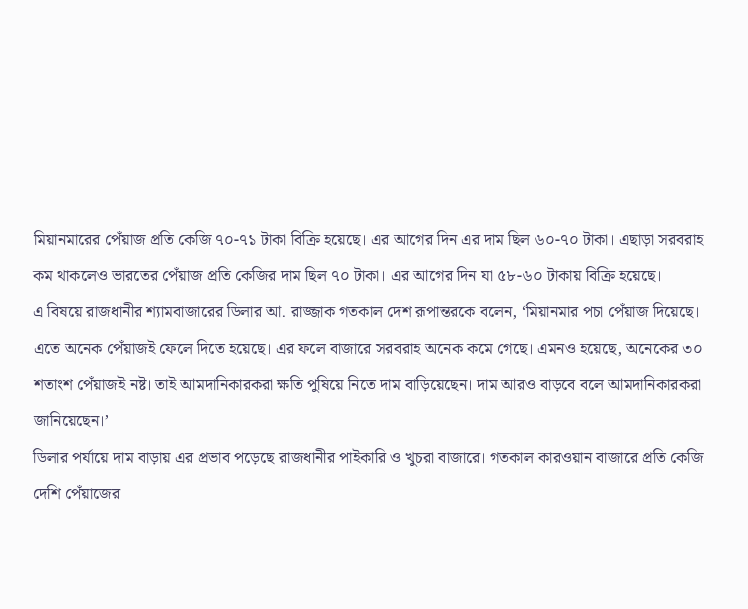মিয়ানমারের পেঁয়াজ প্রতি কেজি ৭০-৭১ টাকা বিক্রি হয়েছে। এর আগের দিন এর দাম ছিল ৬০-৭০ টাকা। এছাড়া সরবরাহ কম থাকলেও ভারতের পেঁয়াজ প্রতি কেজির দাম ছিল ৭০ টাকা। এর আগের দিন যা ৫৮-৬০ টাকায় বিক্রি হয়েছে।
এ বিষয়ে রাজধানীর শ্যামবাজারের ডিলার আ. রাজ্জাক গতকাল দেশ রূপান্তরকে বলেন, ‘মিয়ানমার পচা পেঁয়াজ দিয়েছে। এতে অনেক পেঁয়াজই ফেলে দিতে হয়েছে। এর ফলে বাজারে সরবরাহ অনেক কমে গেছে। এমনও হয়েছে, অনেকের ৩০ শতাংশ পেঁয়াজই নষ্ট। তাই আমদানিকারকরা ক্ষতি পুষিয়ে নিতে দাম বাড়িয়েছেন। দাম আরও বাড়বে বলে আমদানিকারকরা জানিয়েছেন।’
ডিলার পর্যায়ে দাম বাড়ায় এর প্রভাব পড়েছে রাজধানীর পাইকারি ও খুচরা বাজারে। গতকাল কারওয়ান বাজারে প্রতি কেজি দেশি পেঁয়াজের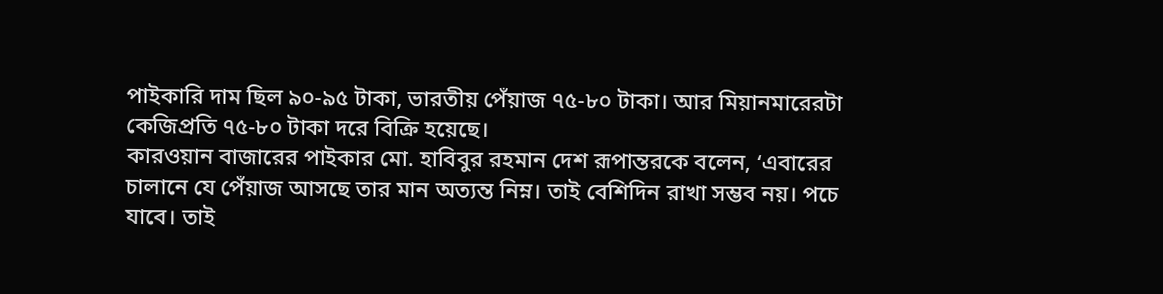পাইকারি দাম ছিল ৯০-৯৫ টাকা, ভারতীয় পেঁয়াজ ৭৫-৮০ টাকা। আর মিয়ানমারেরটা কেজিপ্রতি ৭৫-৮০ টাকা দরে বিক্রি হয়েছে।
কারওয়ান বাজারের পাইকার মো. হাবিবুর রহমান দেশ রূপান্তরকে বলেন, ‘এবারের চালানে যে পেঁয়াজ আসছে তার মান অত্যন্ত নিম্ন। তাই বেশিদিন রাখা সম্ভব নয়। পচে যাবে। তাই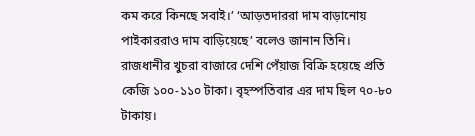কম করে কিনছে সবাই।’ ‘আড়তদাররা দাম বাড়ানোয় পাইকাররাও দাম বাড়িয়েছে’ বলেও জানান তিনি।
রাজধানীর খুচরা বাজারে দেশি পেঁয়াজ বিক্রি হয়েছে প্রতি কেজি ১০০-১১০ টাকা। বৃহস্পতিবার এর দাম ছিল ৭০-৮০ টাকায়।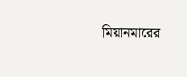মিয়ানমারের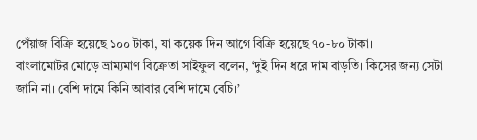পেঁয়াজ বিক্রি হয়েছে ১০০ টাকা, যা কয়েক দিন আগে বিক্রি হয়েছে ৭০-৮০ টাকা।
বাংলামোটর মোড়ে ভ্রাম্যমাণ বিক্রেতা সাইফুল বলেন, ‘দুই দিন ধরে দাম বাড়তি। কিসের জন্য সেটা জানি না। বেশি দামে কিনি আবার বেশি দামে বেচি।’